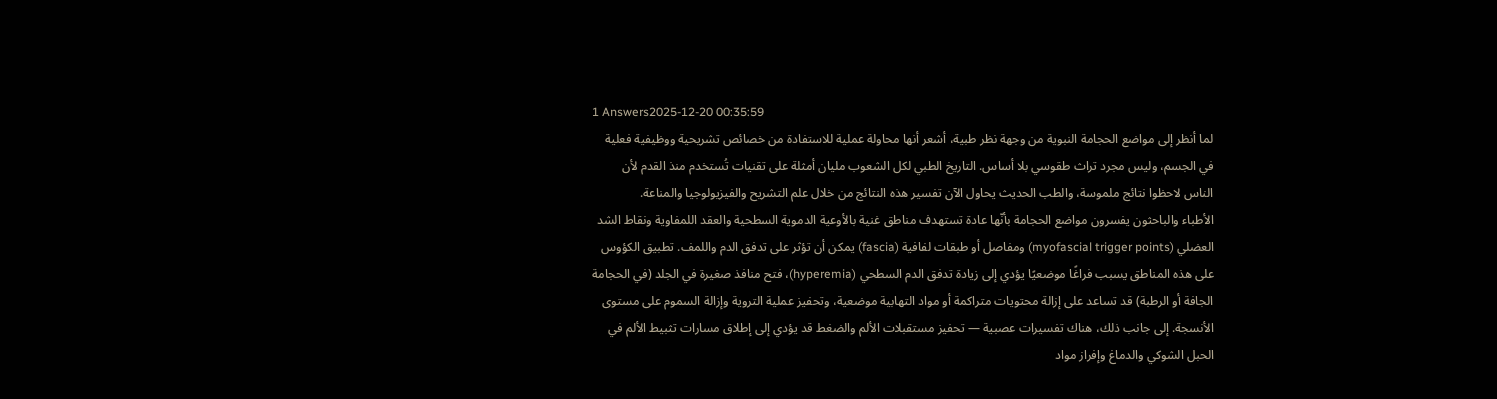1 Answers2025-12-20 00:35:59
لما أنظر إلى مواضع الحجامة النبوية من وجهة نظر طبية، أشعر أنها محاولة عملية للاستفادة من خصائص تشريحية ووظيفية فعلية في الجسم، وليس مجرد تراث طقوسي بلا أساس. التاريخ الطبي لكل الشعوب مليان أمثلة على تقنيات تُستخدم منذ القدم لأن الناس لاحظوا نتائج ملموسة، والطب الحديث يحاول الآن تفسير هذه النتائج من خلال علم التشريح والفيزيولوجيا والمناعة.
الأطباء والباحثون يفسرون مواضع الحجامة بأنّها عادة تستهدف مناطق غنية بالأوعية الدموية السطحية والعقد اللمفاوية ونقاط الشد العضلي (myofascial trigger points) ومفاصل أو طبقات لفافية (fascia) يمكن أن تؤثر على تدفق الدم واللمف. تطبيق الكؤوس على هذه المناطق يسبب فراغًا موضعيًا يؤدي إلى زيادة تدفق الدم السطحي (hyperemia)، فتح منافذ صغيرة في الجلد (في الحجامة الجافة أو الرطبة) قد تساعد على إزالة محتويات متراكمة أو مواد التهابية موضعية، وتحفيز عملية التروية وإزالة السموم على مستوى الأنسجة. إلى جانب ذلك، هناك تفسيرات عصبية — تحفيز مستقبلات الألم والضغط قد يؤدي إلى إطلاق مسارات تثبيط الألم في الحبل الشوكي والدماغ وإفراز مواد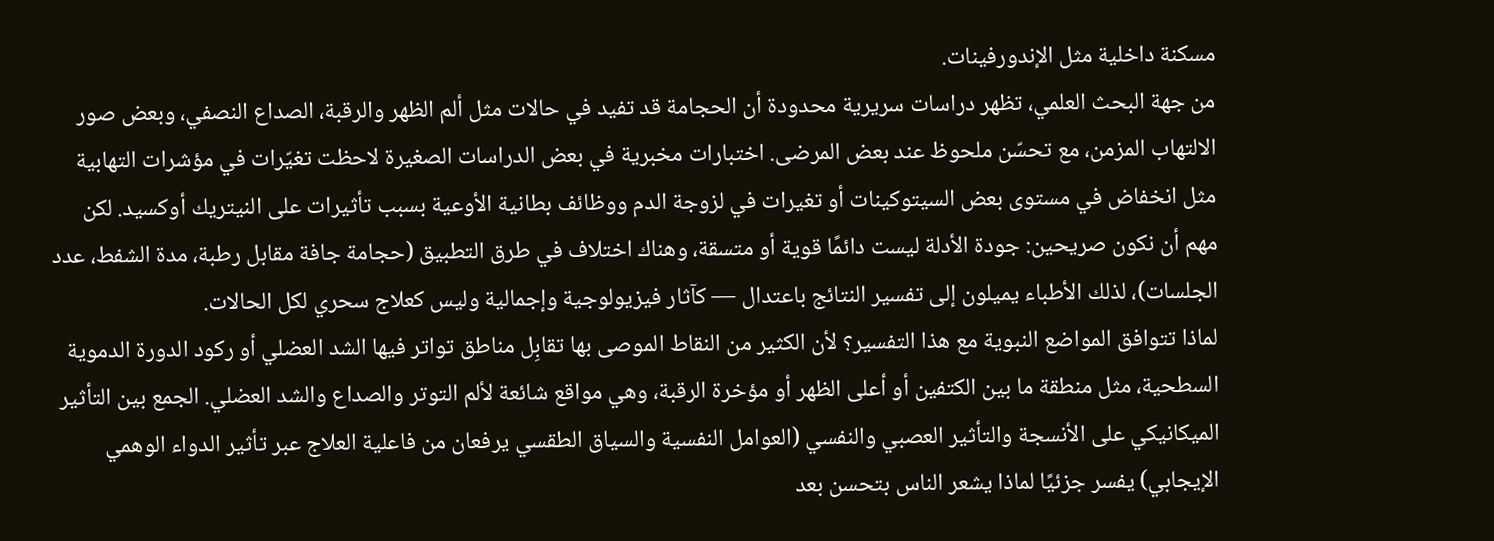مسكنة داخلية مثل الإندورفينات.
من جهة البحث العلمي، تظهر دراسات سريرية محدودة أن الحجامة قد تفيد في حالات مثل ألم الظهر والرقبة، الصداع النصفي، وبعض صور الالتهاب المزمن، مع تحسّن ملحوظ عند بعض المرضى. اختبارات مخبرية في بعض الدراسات الصغيرة لاحظت تغيّرات في مؤشرات التهابية مثل انخفاض في مستوى بعض السيتوكينات أو تغيرات في لزوجة الدم ووظائف بطانية الأوعية بسبب تأثيرات على النيتريك أوكسيد. لكن مهم أن نكون صريحين: جودة الأدلة ليست دائمًا قوية أو متسقة، وهناك اختلاف في طرق التطبيق (حجامة جافة مقابل رطبة، مدة الشفط، عدد الجلسات)، لذلك الأطباء يميلون إلى تفسير النتائج باعتدال — كآثار فيزيولوجية وإجمالية وليس كعلاج سحري لكل الحالات.
لماذا تتوافق المواضع النبوية مع هذا التفسير؟ لأن الكثير من النقاط الموصى بها تقابِل مناطق تواتر فيها الشد العضلي أو ركود الدورة الدموية السطحية، مثل منطقة ما بين الكتفين أو أعلى الظهر أو مؤخرة الرقبة، وهي مواقع شائعة لألم التوتر والصداع والشد العضلي. الجمع بين التأثير الميكانيكي على الأنسجة والتأثير العصبي والنفسي (العوامل النفسية والسياق الطقسي يرفعان من فاعلية العلاج عبر تأثير الدواء الوهمي الإيجابي) يفسر جزئيًا لماذا يشعر الناس بتحسن بعد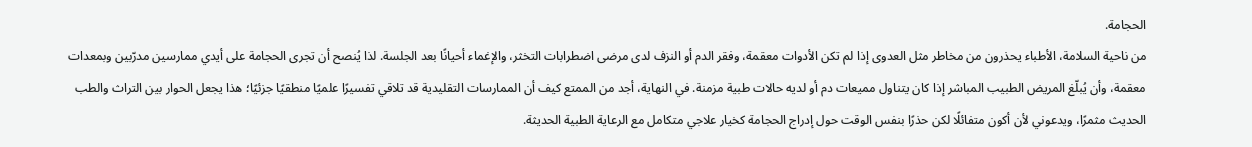الحجامة.
من ناحية السلامة، الأطباء يحذرون من مخاطر مثل العدوى إذا لم تكن الأدوات معقمة، وفقر الدم أو النزف لدى مرضى اضطرابات التخثر، والإغماء أحيانًا بعد الجلسة. لذا يُنصح أن تجرى الحجامة على أيدي ممارسين مدرّبين وبمعدات معقمة، وأن يُبلّغ المريض الطبيب المباشر إذا كان يتناول مميعات دم أو لديه حالات طبية مزمنة. في النهاية، أجد من الممتع كيف أن الممارسات التقليدية قد تلاقي تفسيرًا علميًا منطقيًا جزئيًا؛ هذا يجعل الحوار بين التراث والطب الحديث مثمرًا، ويدعوني لأن أكون متفائلًا لكن حذرًا بنفس الوقت حول إدراج الحجامة كخيار علاجي متكامل مع الرعاية الطبية الحديثة.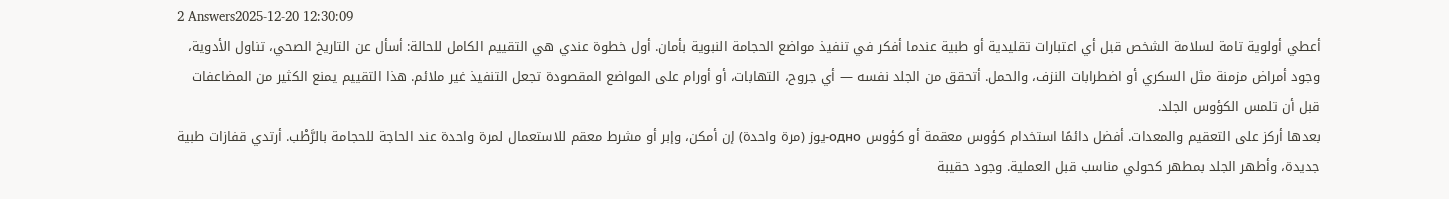2 Answers2025-12-20 12:30:09
أعطي أولوية تامة لسلامة الشخص قبل أي اعتبارات تقليدية أو طبية عندما أفكر في تنفيذ مواضع الحجامة النبوية بأمان. أول خطوة عندي هي التقييم الكامل للحالة: أسأل عن التاريخ الصحي، تناول الأدوية، وجود أمراض مزمنة مثل السكري أو اضطرابات النزف، والحمل. أتحقق من الجلد نفسه — أي جروح، التهابات، أو أورام على المواضع المقصودة تجعل التنفيذ غير ملائم. هذا التقييم يمنع الكثير من المضاعفات قبل أن تلمس الكؤوس الجلد.
بعدها أركز على التعقيم والمعدات. أفضل دائمًا استخدام كؤوس معقمة أو كؤوس одно‑يوز (مرة واحدة) إن أمكن، وإبر أو مشرط معقم للاستعمال لمرة واحدة عند الحاجة للحجامة بالرَّطْب. أرتدي قفازات طبية جديدة، وأطهر الجلد بمطهر كحولي مناسب قبل العملية. وجود حقيبة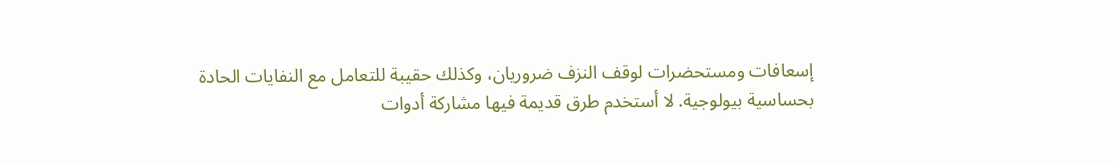إسعافات ومستحضرات لوقف النزف ضروريان، وكذلك حقيبة للتعامل مع النفايات الحادة بحساسية بيولوجية. لا أستخدم طرق قديمة فيها مشاركة أدوات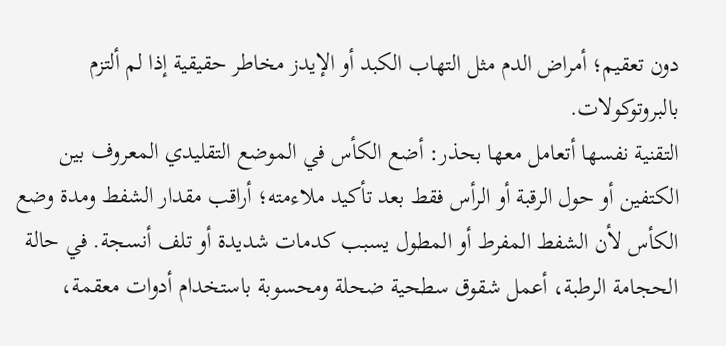دون تعقيم؛ أمراض الدم مثل التهاب الكبد أو الإيدز مخاطر حقيقية إذا لم ألتزم بالبروتوكولات.
التقنية نفسها أتعامل معها بحذر: أضع الكأس في الموضع التقليدي المعروف بين الكتفين أو حول الرقبة أو الرأس فقط بعد تأكيد ملاءمته؛ أراقب مقدار الشفط ومدة وضع الكأس لأن الشفط المفرط أو المطول يسبب كدمات شديدة أو تلف أنسجة. في حالة الحجامة الرطبة، أعمل شقوق سطحية ضحلة ومحسوبة باستخدام أدوات معقمة،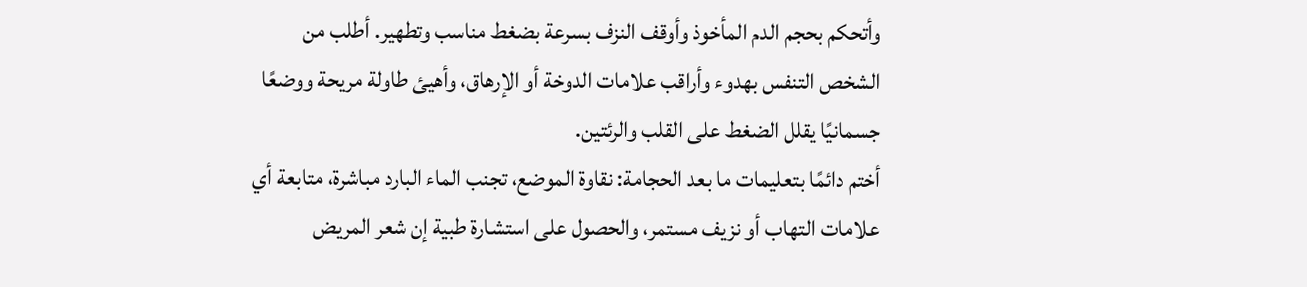وأتحكم بحجم الدم المأخوذ وأوقف النزف بسرعة بضغط مناسب وتطهير. أطلب من الشخص التنفس بهدوء وأراقب علامات الدوخة أو الإرهاق، وأهيئ طاولة مريحة ووضعًا جسمانيًا يقلل الضغط على القلب والرئتين.
أختم دائمًا بتعليمات ما بعد الحجامة: نقاوة الموضع، تجنب الماء البارد مباشرة، متابعة أي علامات التهاب أو نزيف مستمر، والحصول على استشارة طبية إن شعر المريض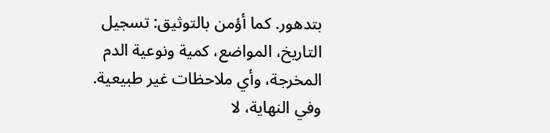بتدهور. كما أؤمن بالتوثيق: تسجيل التاريخ، المواضع، كمية ونوعية الدم المخرجة، وأي ملاحظات غير طبيعية. وفي النهاية، لا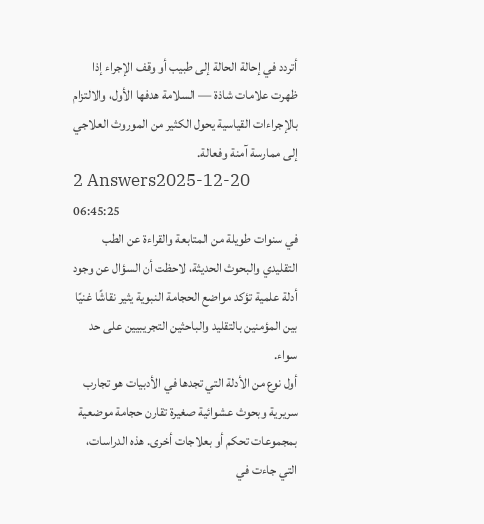أتردد في إحالة الحالة إلى طبيب أو وقف الإجراء إذا ظهرت علامات شاذة — السلامة هدفها الأول، والالتزام بالإجراءات القياسية يحول الكثير من الموروث العلاجي إلى ممارسة آمنة وفعالة.
2 Answers2025-12-20 06:45:25
في سنوات طويلة من المتابعة والقراءة عن الطب التقليدي والبحوث الحديثة، لاحظت أن السؤال عن وجود أدلة علمية تؤكد مواضع الحجامة النبوية يثير نقاشًا غنيًا بين المؤمنين بالتقليد والباحثين التجريبيين على حد سواء.
أول نوع من الأدلة التي تجدها في الأدبيات هو تجارب سريرية وبحوث عشوائية صغيرة تقارن حجامة موضعية بمجموعات تحكم أو بعلاجات أخرى. هذه الدراسات، التي جاءت في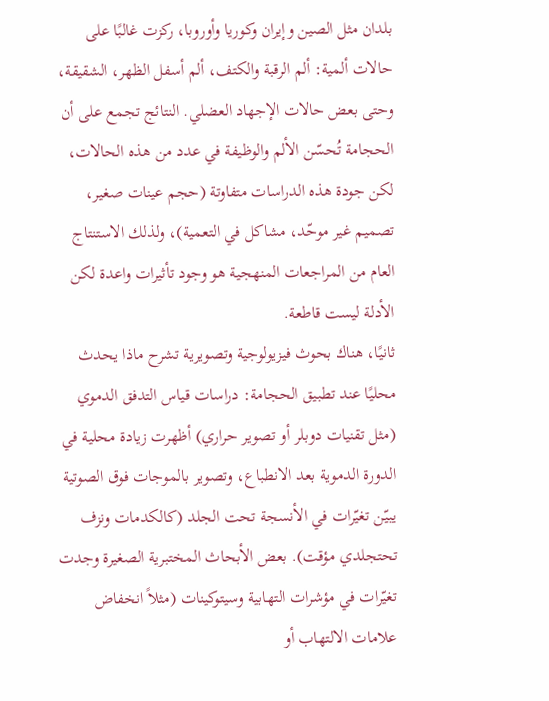بلدان مثل الصين وإيران وكوريا وأوروبا، ركزت غالبًا على حالات ألمية: ألم الرقبة والكتف، ألم أسفل الظهر، الشقيقة، وحتى بعض حالات الإجهاد العضلي. النتائج تجمع على أن الحجامة تُحسّن الألم والوظيفة في عدد من هذه الحالات، لكن جودة هذه الدراسات متفاوتة (حجم عينات صغير، تصميم غير موحّد، مشاكل في التعمية)، ولذلك الاستنتاج العام من المراجعات المنهجية هو وجود تأثيرات واعدة لكن الأدلة ليست قاطعة.
ثانيًا، هناك بحوث فيزيولوجية وتصويرية تشرح ماذا يحدث محليًا عند تطبيق الحجامة: دراسات قياس التدفق الدموي (مثل تقنيات دوبلر أو تصوير حراري) أظهرت زيادة محلية في الدورة الدموية بعد الانطباع، وتصوير بالموجات فوق الصوتية يبيّن تغيّرات في الأنسجة تحت الجلد (كالكدمات ونزف تحتجلدي مؤقت). بعض الأبحاث المختبرية الصغيرة وجدت تغيّرات في مؤشرات التهابية وسيتوكينات (مثلاً انخفاض علامات الالتهاب أو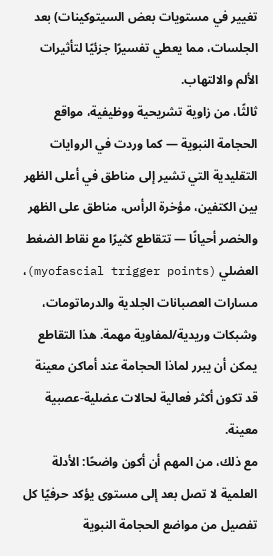تغيير في مستويات بعض السيتوكينات) بعد الجلسات، مما يعطي تفسيرًا جزئيًا لتأثيرات الألم والالتهاب.
ثالثًا، من زاوية تشريحية ووظيفية، مواقع الحجامة النبوية — كما وردت في الروايات التقليدية التي تشير إلى مناطق في أعلى الظهر بين الكتفين، مؤخرة الرأس، مناطق على الظهر والخصر أحيانًا — تتقاطع كثيرًا مع نقاط الضغط العضلي (myofascial trigger points)، مسارات العصبانات الجلدية والدرماتومات، وشبكات وريدية/لمفاوية مهمة. هذا التقاطع يمكن أن يبرر لماذا الحجامة عند أماكن معينة قد تكون أكثر فعالية لحالات عضلية-عصبية معينة.
مع ذلك، من المهم أن أكون واضحًا: الأدلة العلمية لا تصل بعد إلى مستوى يؤكد حرفيًا كل تفصيل من مواضع الحجامة النبوية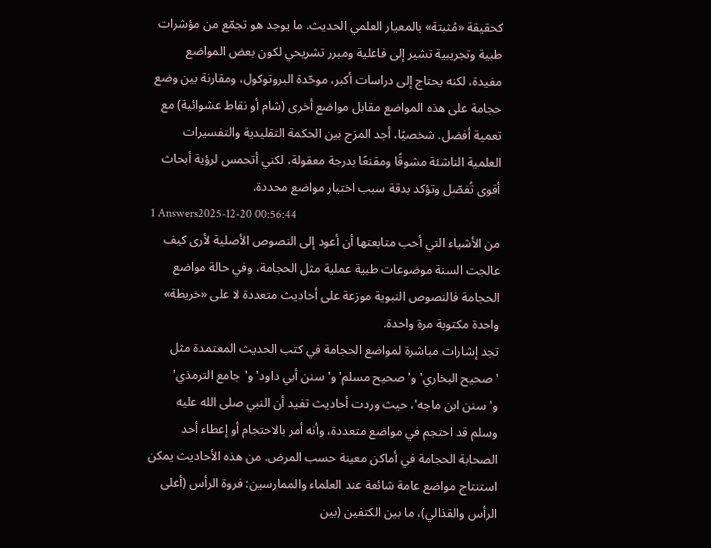كحقيقة «مُثبتة» بالمعيار العلمي الحديث. ما يوجد هو تجمّع من مؤشرات طبية وتجريبية تشير إلى فاعلية ومبرر تشريحي لكون بعض المواضع مفيدة، لكنه يحتاج إلى دراسات أكبر، موحّدة البروتوكول، ومقارنة بين وضع حجامة على هذه المواضع مقابل مواضع أخرى (شام أو نقاط عشوائية) مع تعمية أفضل. شخصيًا، أجد المزج بين الحكمة التقليدية والتفسيرات العلمية الناشئة مشوقًا ومقنعًا بدرجة معقولة، لكني أتحمس لرؤية أبحاث أقوى تُفصّل وتؤكد بدقة سبب اختيار مواضع محددة.
1 Answers2025-12-20 00:56:44
من الأشياء التي أحب متابعتها أن أعود إلى النصوص الأصلية لأرى كيف عالجت السنة موضوعات طبية عملية مثل الحجامة، وفي حالة مواضع الحجامة فالنصوص النبوية موزعة على أحاديث متعددة لا على «خريطة» واحدة مكتوبة مرة واحدة.
تجد إشارات مباشرة لمواضع الحجامة في كتب الحديث المعتمدة مثل 'صحيح البخاري' و'صحيح مسلم' و'سنن أبي داود' و'جامع الترمذي' و'سنن ابن ماجه'، حيث وردت أحاديث تفيد أن النبي صلى الله عليه وسلم قد احتجم في مواضع متعددة، وأنه أمر بالاحتجام أو إعطاء أحد الصحابة الحجامة في أماكن معينة حسب المرض. من هذه الأحاديث يمكن استنتاج مواضع عامة شائعة عند العلماء والممارسين: فروة الرأس (أعلى الرأس والقذالي)، ما بين الكتفين (بين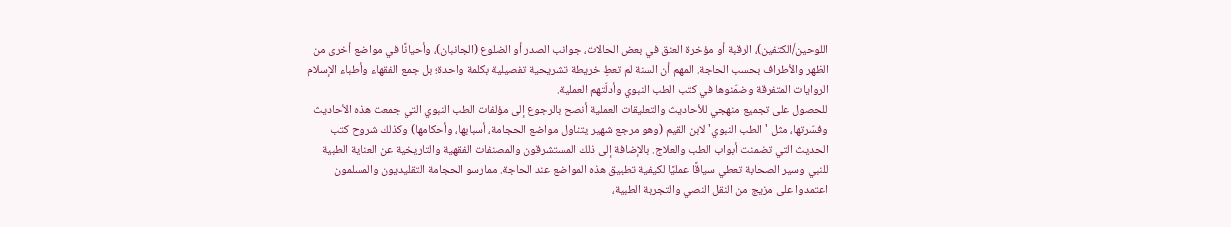اللوحين/الكتفين)، الرقبة أو مؤخرة العنق في بعض الحالات، جوانب الصدر أو الضلوع (الجانبان)، وأحيانًا في مواضع أخرى من الظهر والأطراف بحسب الحاجة. المهم أن السنة لم تعطِ خريطة تشريحية تفصيلية بكلمة واحدة؛ بل جمع الفقهاء وأطباء الإسلام الروايات المتفرقة وضمّنوها في كتب الطب النبوي وأدلّتهم العملية.
للحصول على تجميع منهجي للأحاديث والتعليقات العملية أنصح بالرجوع إلى مؤلفات الطب النبوي التي جمعت هذه الأحاديث وفسّرتها، مثل 'الطب النبوي' لابن القيم (وهو مرجع شهير يتناول مواضع الحجامة، أسبابها، وأحكامها) وكذلك شروح كتب الحديث التي تضمنت أبواب الطب والعلاج. بالإضافة إلى ذلك المستشرقون والمصنفات الفقهية والتاريخية عن العناية الطبية للنبي وسير الصحابة تعطي سياقًا عمليًا لكيفية تطبيق هذه المواضع عند الحاجة. ممارسو الحجامة التقليديون والمسلمون اعتمدوا على مزيج من النقل النصي والتجربة الطبية،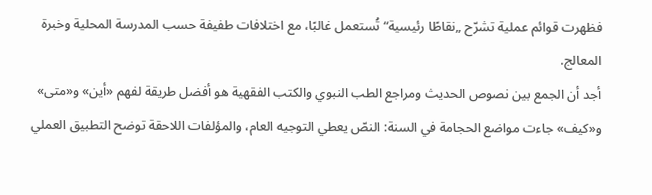فظهرت قوائم عملية تشرّح „نقاطًا رئيسية“ تُستعمل غالبًا، مع اختلافات طفيفة حسب المدرسة المحلية وخبرة المعالج.
أجد أن الجمع بين نصوص الحديث ومراجع الطب النبوي والكتب الفقهية هو أفضل طريقة لفهم «أين» و«متى» و«كيف» جاءت مواضع الحجامة في السنة: النصّ يعطي التوجيه العام، والمؤلفات اللاحقة توضح التطبيق العملي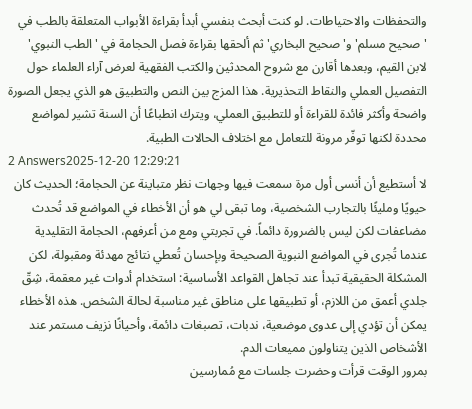والتحفظات والاحتياطات. لو كنت أبحث بنفسي أبدأ بقراءة الأبواب المتعلقة بالطب في 'صحيح مسلم' و'صحيح البخاري' ثم ألحقها بقراءة فصل الحجامة في 'الطب النبوي' لابن القيم، وبعدها أقارن مع شروح المحدثين والكتب الفقهية لعرض آراء العلماء حول التفصيل العملي والنقاط التحذيرية. هذا المزج بين النص والتطبيق هو الذي يجعل الصورة واضحة وأكثر فائدة للقراءة أو للتطبيق العملي، ويترك انطباعًا أن السنة تشير لمواضع محددة لكنها توفّر مرونة للتعامل مع اختلاف الحالات الطبية.
2 Answers2025-12-20 12:29:21
لا أستطيع أن أنسى أول مرة سمعت فيها وجهات نظر متباينة عن الحجامة؛ الحديث كان حيويًا ومليئًا بالتجارب الشخصية، وما تبقى لي هو أن الأخطاء في المواضع قد تُحدث مضاعفات لكن ليس بالضرورة دائماً. في تجربتي ومع من أعرفهم، الحجامة التقليدية عندما تُجرى في المواضع النبوية الصحيحة وبإحسان تُعطي نتائج مهدئة ومقبولة، لكن المشكلة الحقيقية تبدأ عند تجاهل القواعد الأساسية: استخدام أدوات غير معقمة، شِقّ جلدي أعمق من اللازم، أو تطبيقها على مناطق غير مناسبة لحالة الشخص. هذه الأخطاء يمكن أن تؤدي إلى عدوى موضعية، ندبات، تصبغات دائمة، وأحيانًا نزيف مستمر عند الأشخاص الذين يتناولون مميعات الدم.
بمرور الوقت قرأت وحضرت جلسات مع مُمارسين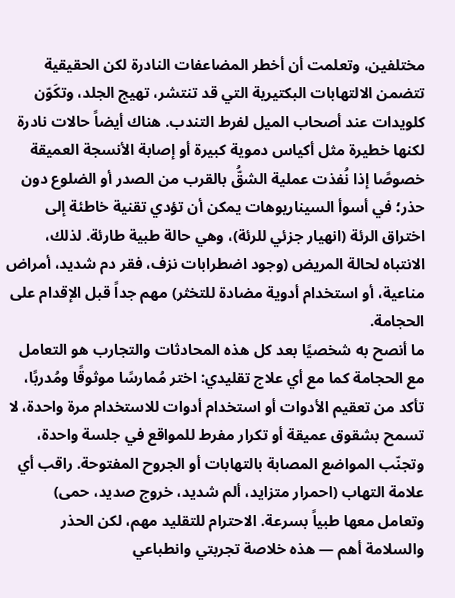مختلفين، وتعلمت أن أخطر المضاعفات النادرة لكن الحقيقية تتضمن الالتهابات البكتيرية التي قد تنتشر، تهيج الجلد، وتكَوّن كلويدات عند أصحاب الميل لفرط التندب. هناك أيضاً حالات نادرة لكنها خطيرة مثل أكياس دموية كبيرة أو إصابة الأنسجة العميقة خصوصًا إذا نُفذت عملية الشقُّ بالقرب من الصدر أو الضلوع دون حذر؛ في أسوأ السيناريوهات يمكن أن تؤدي تقنية خاطئة إلى اختراق الرئة (انهيار جزئي للرئة)، وهي حالة طبية طارئة. لذلك، الانتباه لحالة المريض (وجود اضطرابات نزف، فقر دم شديد، أمراض مناعية، أو استخدام أدوية مضادة للتخثر) مهم جداً قبل الإقدام على الحجامة.
ما أنصح به شخصيًا بعد كل هذه المحادثات والتجارب هو التعامل مع الحجامة كما مع أي علاج تقليدي: اختر مُمارسًا موثوقًا ومُدربًا، تأكد من تعقيم الأدوات أو استخدام أدوات للاستخدام مرة واحدة، لا تسمح بشقوق عميقة أو تكرار مفرط للمواقع في جلسة واحدة، وتجنّب المواضع المصابة بالتهابات أو الجروح المفتوحة. راقب أي علامة التهاب (احمرار متزايد، ألم شديد، خروج صديد، حمى) وتعامل معها طبياً بسرعة. الاحترام للتقليد مهم، لكن الحذر والسلامة أهم — هذه خلاصة تجربتي وانطباعي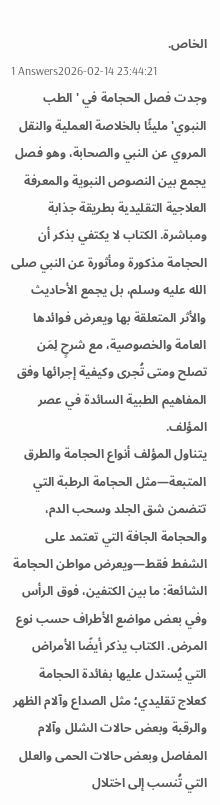الخاص.
1 Answers2026-02-14 23:44:21
وجدت فصل الحجامة في 'الطب النبوي' مليئًا بالخلاصة العملية والنقل المروي عن النبي والصحابة، وهو فصل يجمع بين النصوص النبوية والمعرفة العلاجية التقليدية بطريقة جذابة ومباشرة. الكتاب لا يكتفي بذكر أن الحجامة مذكورة ومأثورة عن النبي صلى الله عليه وسلم، بل يجمع الأحاديث والأثر المتعلقة بها ويعرض فوائدها العامة والخصوصية، مع شرحٍ لِمَن تصلح ومتى تُجرى وكيفية إجرائها وفق المفاهيم الطبية السائدة في عصر المؤلف.
يتناول المؤلف أنواع الحجامة والطرق المتبعة—مثل الحجامة الرطبة التي تتضمن شق الجلد وسحب الدم، والحجامة الجافة التي تعتمد على الشفط فقط—ويعرض مواطن الحجامة الشائعة: ما بين الكتفين، فوق الرأس وفي بعض مواضع الأطراف حسب نوع المرض. الكتاب يذكر أيضًا الأمراض التي يُستدل عليها بفائدة الحجامة كعلاج تقليدي؛ مثل الصداع وآلام الظهر والرقبة وبعض حالات الشلل وآلام المفاصل وبعض حالات الحمى والعلل التي تُنسب إلى اختلال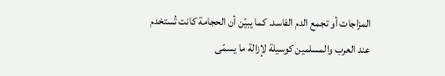المزاجات أو تجمع الدم الفاسد. كما يبيّن أن الحجامة كانت تُستخدم عند العرب والمسلمين كوسيلة لإزالة ما يسمّى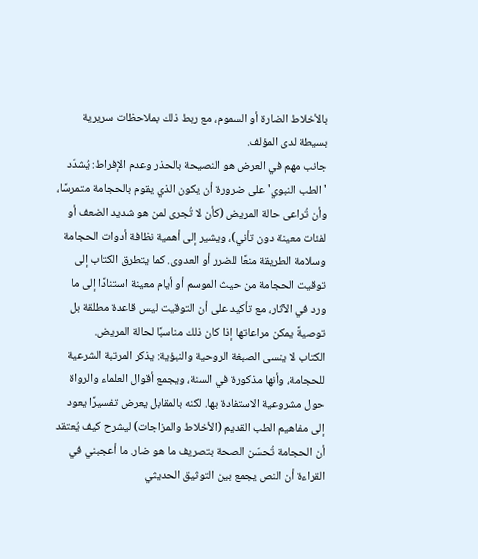بالأخلاط الضارة أو السموم، مع ربط ذلك بملاحظات سريرية بسيطة لدى المؤلف.
جانب مهم في العرض هو النصيحة بالحذر وعدم الإفراط: يُشدّد 'الطب النبوي' على ضرورة أن يكون الذي يقوم بالحجامة متمرسًا، وأن تُراعى حالة المريض (كأن لا تُجرى لمن هو شديد الضعف أو لفئات معينة دون تأني)، ويشير إلى أهمية نظافة أدوات الحجامة وسلامة الطريقة منعًا للضرر أو العدوى. كما يتطرق الكتاب إلى توقيت الحجامة من حيث الموسم أو أيام معينة استنادًا إلى ما ورد في الآثار، مع تأكيد على أن التوقيت ليس قاعدة مطلقة بل توصيةً يمكن مراعاتها إذا كان ذلك مناسبًا لحالة المريض.
الكتاب لا ينسى الصبغة الروحية والنبؤية: يذكر المرتبة الشرعية للحجامة، وأنها مذكورة في السنة، ويجمع أقوال العلماء والرواة حول مشروعية الاستفادة بها. لكنه بالمقابل يعرض تفسيرًا يعود إلى مفاهيم الطب القديم (الأخلاط والمزاجات) ليشرح كيف يُعتقد أن الحجامة تُحسّن الصحة بتصريف ما هو ضار. ما أعجبني في القراءة أن النص يجمع بين التوثيق الحديثي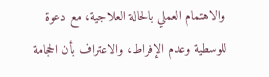والاهتمام العملي بالحالة العلاجية، مع دعوة للوسطية وعدم الإفراط، والاعتراف بأن الحجامة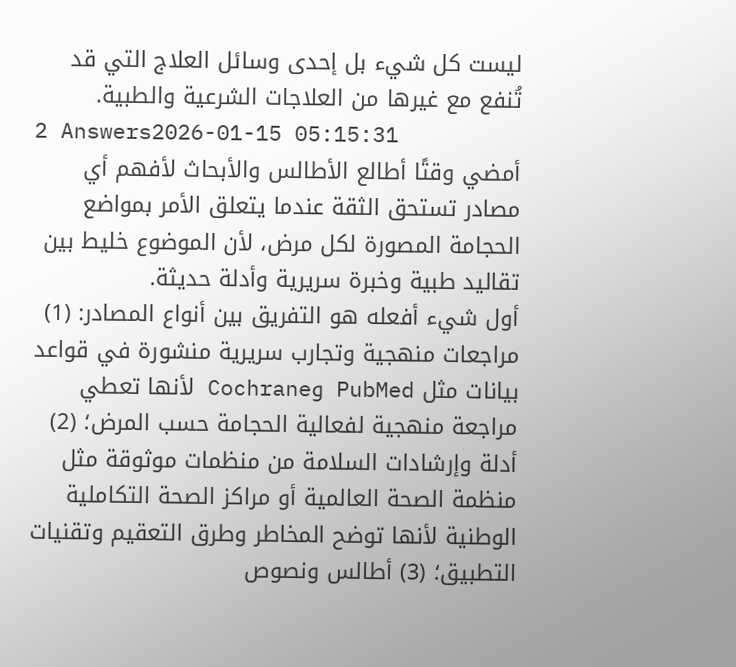ليست كل شيء بل إحدى وسائل العلاج التي قد تُنفع مع غيرها من العلاجات الشرعية والطبية.
2 Answers2026-01-15 05:15:31
أمضي وقتًا أطالع الأطالس والأبحاث لأفهم أي مصادر تستحق الثقة عندما يتعلق الأمر بمواضع الحجامة المصورة لكل مرض، لأن الموضوع خليط بين تقاليد طبية وخبرة سريرية وأدلة حديثة.
أول شيء أفعله هو التفريق بين أنواع المصادر: (1) مراجعات منهجية وتجارب سريرية منشورة في قواعد بيانات مثل PubMed وCochrane لأنها تعطي مراجعة منهجية لفعالية الحجامة حسب المرض؛ (2) أدلة وإرشادات السلامة من منظمات موثوقة مثل منظمة الصحة العالمية أو مراكز الصحة التكاملية الوطنية لأنها توضح المخاطر وطرق التعقيم وتقنيات التطبيق؛ (3) أطالس ونصوص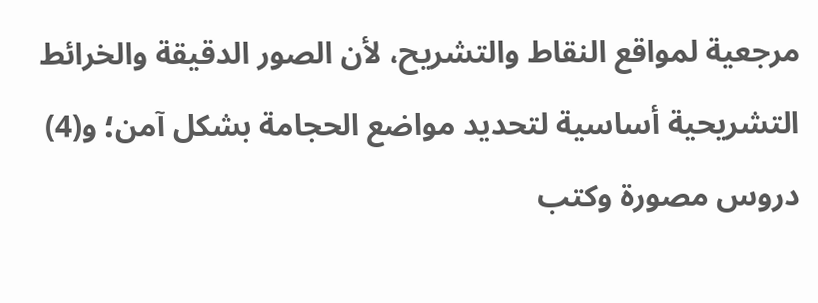مرجعية لمواقع النقاط والتشريح، لأن الصور الدقيقة والخرائط التشريحية أساسية لتحديد مواضع الحجامة بشكل آمن؛ و(4) دروس مصورة وكتب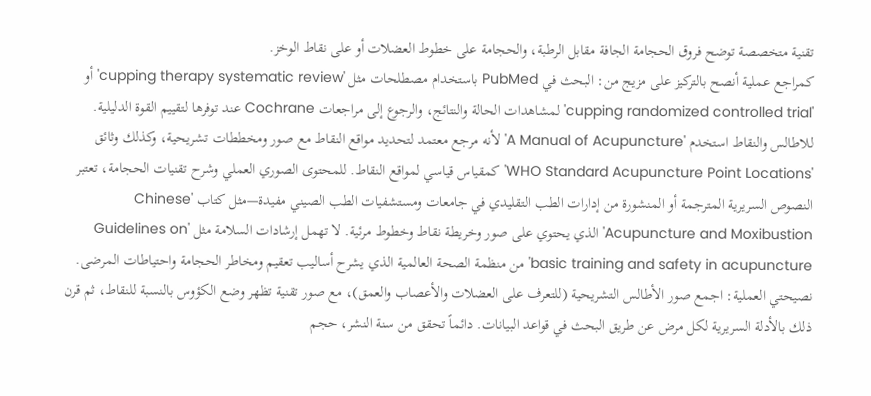تقنية متخصصة توضح فروق الحجامة الجافة مقابل الرطبة، والحجامة على خطوط العضلات أو على نقاط الوخز.
كمراجع عملية أنصح بالتركيز على مزيج من: البحث في PubMed باستخدام مصطلحات مثل 'cupping therapy systematic review' أو 'cupping randomized controlled trial' لمشاهدات الحالة والنتائج، والرجوع إلى مراجعات Cochrane عند توفرها لتقييم القوة الدليلية. للاطالس والنقاط استخدم 'A Manual of Acupuncture' لأنه مرجع معتمد لتحديد مواقع النقاط مع صور ومخططات تشريحية، وكذلك وثائق 'WHO Standard Acupuncture Point Locations' كمقياس قياسي لمواقع النقاط. للمحتوى الصوري العملي وشرح تقنيات الحجامة، تعتبر النصوص السريرية المترجمة أو المنشورة من إدارات الطب التقليدي في جامعات ومستشفيات الطب الصيني مفيدة—مثل كتاب 'Chinese Acupuncture and Moxibustion' الذي يحتوي على صور وخريطة نقاط وخطوط مرئية. لا تهمل إرشادات السلامة مثل 'Guidelines on basic training and safety in acupuncture' من منظمة الصحة العالمية الذي يشرح أساليب تعقيم ومخاطر الحجامة واحتياطات المرضى.
نصيحتي العملية: اجمع صور الأطالس التشريحية (للتعرف على العضلات والأعصاب والعمق)، مع صور تقنية تظهر وضع الكؤوس بالنسبة للنقاط، ثم قرن ذلك بالأدلة السريرية لكل مرض عن طريق البحث في قواعد البيانات. دائماً تحقق من سنة النشر، حجم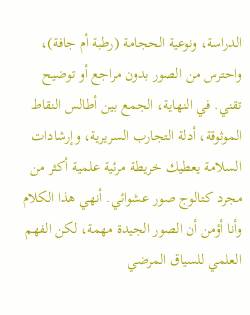الدراسة، ونوعية الحجامة (رطبة أم جافة)، واحترس من الصور بدون مراجع أو توضيح تقني. في النهاية، الجمع بين أطالس النقاط الموثوقة، أدلة التجارب السريرية، وإرشادات السلامة يعطيك خريطة مرئية علمية أكثر من مجرد كتالوج صور عشوائي. أنهي هذا الكلام وأنا أؤمن أن الصور الجيدة مهمة، لكن الفهم العلمي للسياق المرضي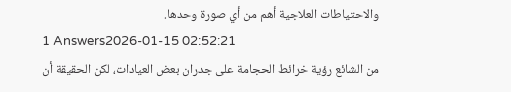والاحتياطات العلاجية أهم من أي صورة وحدها.
1 Answers2026-01-15 02:52:21
من الشائع رؤية خرائط الحجامة على جدران بعض العيادات، لكن الحقيقة أن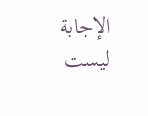الإجابة ليست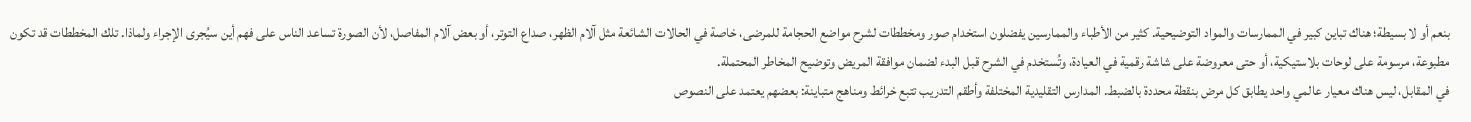بنعم أو لا بسيطة؛ هناك تباين كبير في الممارسات والمواد التوضيحية. كثير من الأطباء والممارسين يفضلون استخدام صور ومخططات لشرح مواضع الحجامة للمرضى، خاصة في الحالات الشائعة مثل آلام الظهر، صداع التوتر، أو بعض آلام المفاصل، لأن الصورة تساعد الناس على فهم أين سيُجرى الإجراء ولماذا. تلك المخططات قد تكون مطبوعة، مرسومة على لوحات بلاستيكية، أو حتى معروضة على شاشة رقمية في العيادة، وتُستخدم في الشرح قبل البدء لضمان موافقة المريض وتوضيح المخاطر المحتملة.
في المقابل، ليس هناك معيار عالمي واحد يطابق كل مرض بنقطة محددة بالضبط. المدارس التقليدية المختلفة وأطقم التدريب تتبع خرائط ومناهج متباينة: بعضهم يعتمد على النصوص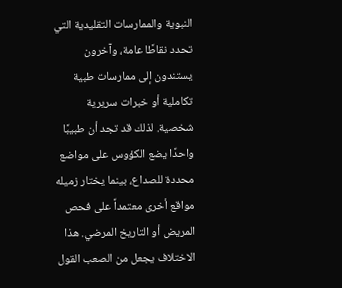النبوية والممارسات التقليدية التي تحدد نقاطًا عامة، وآخرون يستندون إلى ممارسات طبية تكاملية أو خبرات سريرية شخصية. لذلك قد تجد أن طبيبًا واحدًا يضع الكؤوس على مواضع محددة للصداع، بينما يختار زميله مواقع أخرى معتمداً على فحص المريض أو التاريخ المرضي. هذا الاختلاف يجعل من الصعب القول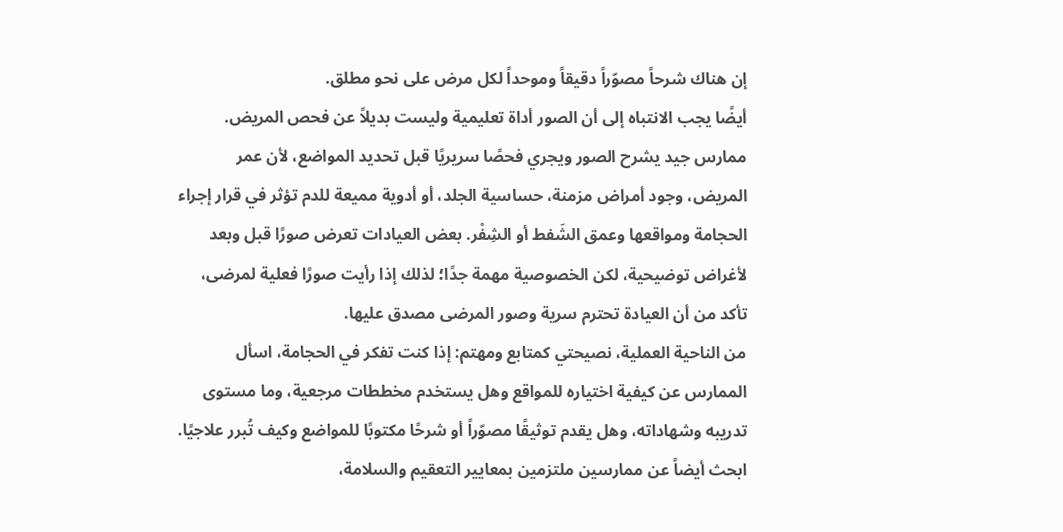إن هناك شرحاً مصوّراً دقيقاً وموحداً لكل مرض على نحو مطلق.
أيضًا يجب الانتباه إلى أن الصور أداة تعليمية وليست بديلاً عن فحص المريض. ممارس جيد يشرح الصور ويجري فحصًا سريريًا قبل تحديد المواضع، لأن عمر المريض، وجود أمراض مزمنة، حساسية الجلد، أو أدوية مميعة للدم تؤثر في قرار إجراء الحجامة ومواقعها وعمق الشَفط أو الشِفْر. بعض العيادات تعرض صورًا قبل وبعد لأغراض توضيحية، لكن الخصوصية مهمة جدًا؛ لذلك إذا رأيت صورًا فعلية لمرضى، تأكد من أن العيادة تحترم سرية وصور المرضى مصدق عليها.
من الناحية العملية، نصيحتي كمتابع ومهتم: إذا كنت تفكر في الحجامة، اسأل الممارس عن كيفية اختياره للمواقع وهل يستخدم مخططات مرجعية، وما مستوى تدريبه وشهاداته، وهل يقدم توثيقًا مصوّراً أو شرحًا مكتوبًا للمواضع وكيف تُبرر علاجيًا. ابحث أيضاً عن ممارسين ملتزمين بمعايير التعقيم والسلامة،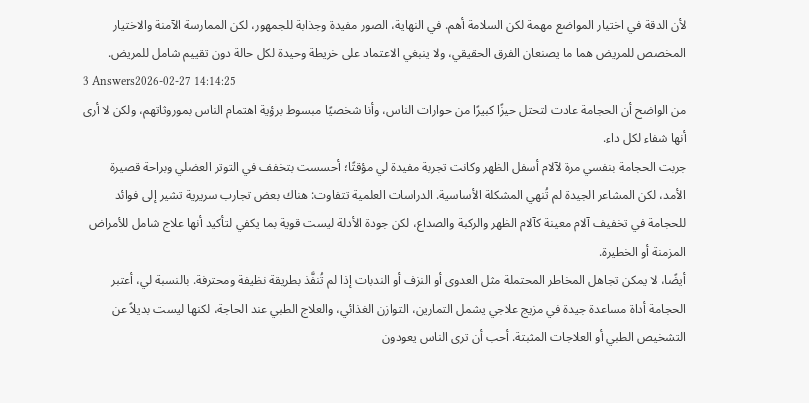لأن الدقة في اختيار المواضع مهمة لكن السلامة أهم. في النهاية، الصور مفيدة وجذابة للجمهور، لكن الممارسة الآمنة والاختيار المخصص للمريض هما ما يصنعان الفرق الحقيقي، ولا ينبغي الاعتماد على خريطة وحيدة لكل حالة دون تقييم شامل للمريض.
3 Answers2026-02-27 14:14:25
من الواضح أن الحجامة عادت لتحتل حيزًا كبيرًا من حوارات الناس، وأنا شخصيًا مبسوط برؤية اهتمام الناس بموروثاتهم، ولكن لا أرى أنها شفاء لكل داء.
جربت الحجامة بنفسي مرة لآلام أسفل الظهر وكانت تجربة مفيدة لي مؤقتًا؛ أحسست بتخفف في التوتر العضلي وبراحة قصيرة الأمد، لكن المشاعر الجيدة لم تُنهي المشكلة الأساسية. الدراسات العلمية تتفاوت: هناك بعض تجارب سريرية تشير إلى فوائد للحجامة في تخفيف آلام معينة كآلام الظهر والركبة والصداع، لكن جودة الأدلة ليست قوية بما يكفي لتأكيد أنها علاج شامل للأمراض المزمنة أو الخطيرة.
أيضًا، لا يمكن تجاهل المخاطر المحتملة مثل العدوى أو النزف أو الندبات إذا لم تُنفَّذ بطريقة نظيفة ومحترفة. بالنسبة لي، أعتبر الحجامة أداة مساعدة جيدة في مزيج علاجي يشمل التمارين، التوازن الغذائي، والعلاج الطبي عند الحاجة، لكنها ليست بديلاً عن التشخيص الطبي أو العلاجات المثبتة. أحب أن ترى الناس يعودون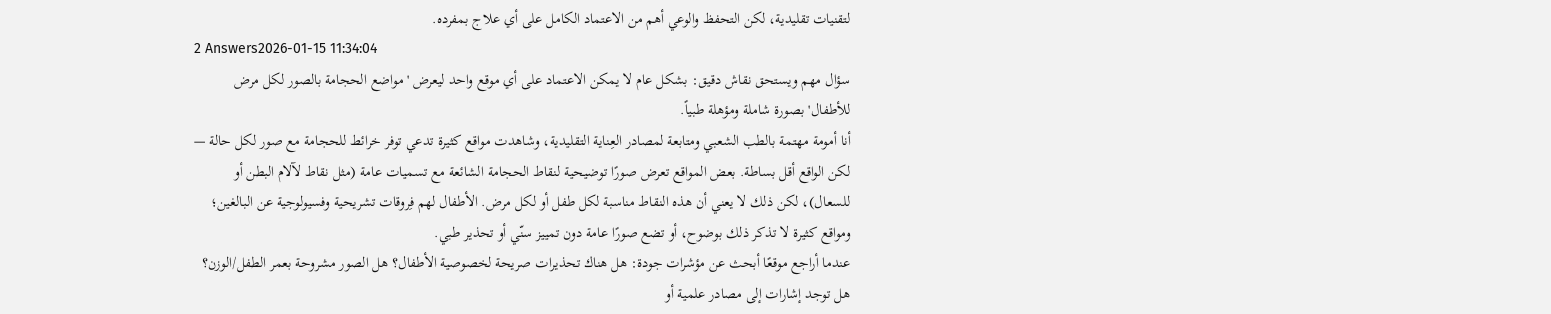لتقنيات تقليدية، لكن التحفظ والوعي أهم من الاعتماد الكامل على أي علاج بمفرده.
2 Answers2026-01-15 11:34:04
سؤال مهم ويستحق نقاش دقيق: بشكل عام لا يمكن الاعتماد على أي موقع واحد ليعرض 'مواضع الحجامة بالصور لكل مرض للأطفال' بصورة شاملة ومؤهلة طبياً.
أنا أمومة مهتمة بالطب الشعبي ومتابعة لمصادر العِناية التقليدية، وشاهدت مواقع كثيرة تدعي توفر خرائط للحجامة مع صور لكل حالة — لكن الواقع أقل بساطة. بعض المواقع تعرض صورًا توضيحية لنقاط الحجامة الشائعة مع تسميات عامة (مثل نقاط لآلام البطن أو للسعال)، لكن ذلك لا يعني أن هذه النقاط مناسبة لكل طفل أو لكل مرض. الأطفال لهم فِروقات تشريحية وفسيولوجية عن البالغين؛ ومواقع كثيرة لا تذكر ذلك بوضوح، أو تضع صورًا عامة دون تمييز سنّي أو تحذير طبي.
عندما أراجع موقعًا أبحث عن مؤشرات جودة: هل هناك تحذيرات صريحة لخصوصية الأطفال؟ هل الصور مشروحة بعمر الطفل/الوزن؟ هل توجد إشارات إلى مصادر علمية أو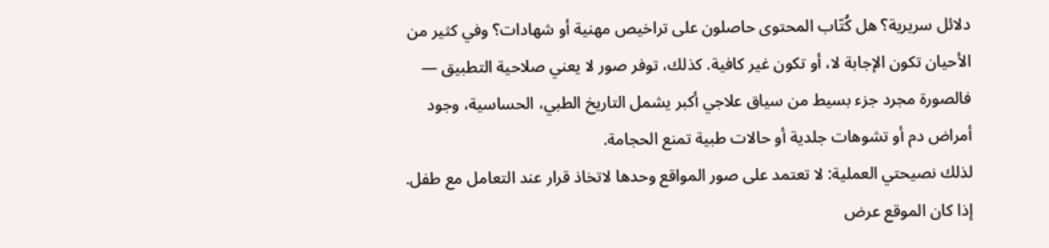دلائل سريرية؟ هل كُتّاب المحتوى حاصلون على تراخيص مهنية أو شهادات؟ وفي كثير من الأحيان تكون الإجابة لا، أو تكون غير كافية. كذلك، توفر صور لا يعني صلاحية التطبيق — فالصورة مجرد جزء بسيط من سياق علاجي أكبر يشمل التاريخ الطبي، الحساسية، وجود أمراض دم أو تشوهات جلدية أو حالات طبية تمنع الحجامة.
لذلك نصيحتي العملية: لا تعتمد على صور المواقع وحدها لاتخاذ قرار عند التعامل مع طفل. إذا كان الموقع عرض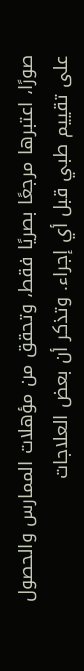صورًا، اعتبرها مرجعًا بصريًا فقط، وتحقق من مؤهلات الممارس والحصول على تقييم طبي قبل أي إجراء. وتذكر أن بعض العلاجات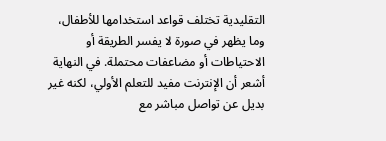التقليدية تختلف قواعد استخدامها للأطفال، وما يظهر في صورة لا يفسر الطريقة أو الاحتياطات أو مضاعفات محتملة. في النهاية أشعر أن الإنترنت مفيد للتعلم الأولي، لكنه غير بديل عن تواصل مباشر مع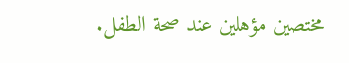مختصين مؤهلين عند صحة الطفل.